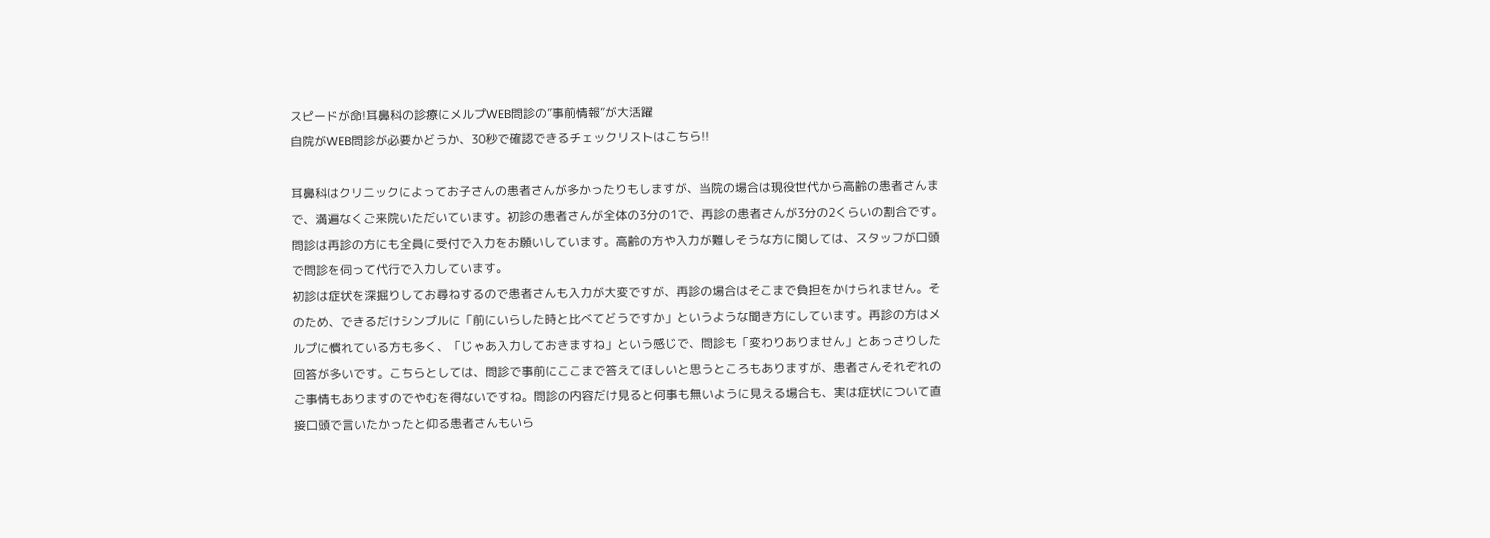スピードが命!耳鼻科の診療にメルプWEB問診の”事前情報”が大活躍
自院がWEB問診が必要かどうか、30秒で確認できるチェックリストはこちら!!

耳鼻科はクリニックによってお子さんの患者さんが多かったりもしますが、当院の場合は現役世代から高齢の患者さんまで、満遍なくご来院いただいています。初診の患者さんが全体の3分の1で、再診の患者さんが3分の2くらいの割合です。
問診は再診の方にも全員に受付で入力をお願いしています。高齢の方や入力が難しそうな方に関しては、スタッフが口頭で問診を伺って代行で入力しています。
初診は症状を深掘りしてお尋ねするので患者さんも入力が大変ですが、再診の場合はそこまで負担をかけられません。そのため、できるだけシンプルに「前にいらした時と比べてどうですか」というような聞き方にしています。再診の方はメルプに慣れている方も多く、「じゃあ入力しておきますね」という感じで、問診も「変わりありません」とあっさりした回答が多いです。こちらとしては、問診で事前にここまで答えてほしいと思うところもありますが、患者さんそれぞれのご事情もありますのでやむを得ないですね。問診の内容だけ見ると何事も無いように見える場合も、実は症状について直接口頭で言いたかったと仰る患者さんもいら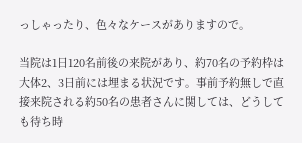っしゃったり、色々なケースがありますので。

当院は1日120名前後の来院があり、約70名の予約枠は大体2、3日前には埋まる状況です。事前予約無しで直接来院される約50名の患者さんに関しては、どうしても待ち時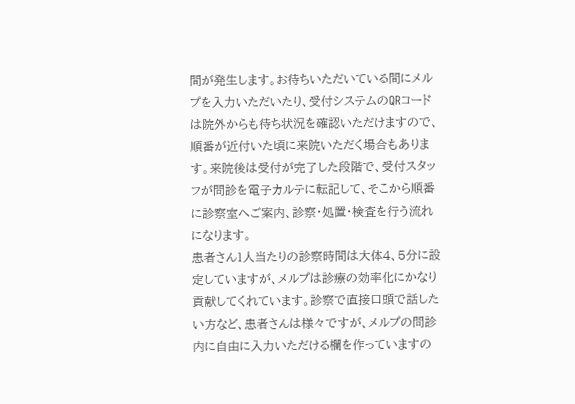間が発生します。お待ちいただいている間にメルプを入力いただいたり、受付システムのQRコードは院外からも待ち状況を確認いただけますので、順番が近付いた頃に来院いただく場合もあります。来院後は受付が完了した段階で、受付スタッフが問診を電子カルテに転記して、そこから順番に診察室へご案内、診察・処置・検査を行う流れになります。
患者さん1人当たりの診察時間は大体4、5分に設定していますが、メルプは診療の効率化にかなり貢献してくれています。診察で直接口頭で話したい方など、患者さんは様々ですが、メルプの問診内に自由に入力いただける欄を作っていますの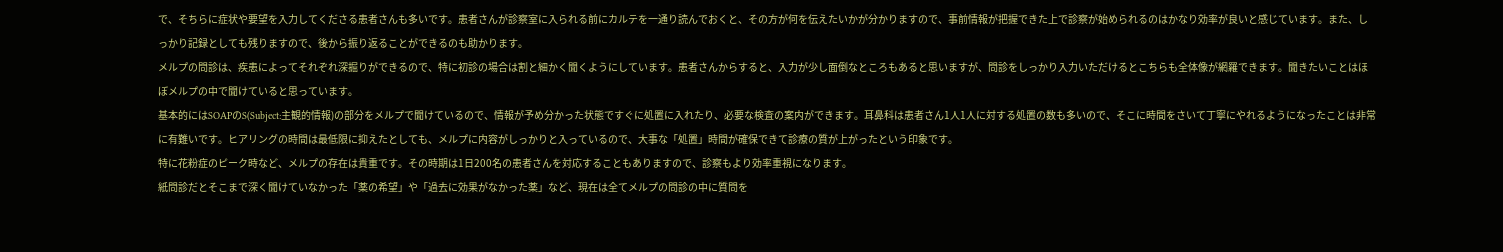で、そちらに症状や要望を入力してくださる患者さんも多いです。患者さんが診察室に入られる前にカルテを一通り読んでおくと、その方が何を伝えたいかが分かりますので、事前情報が把握できた上で診察が始められるのはかなり効率が良いと感じています。また、しっかり記録としても残りますので、後から振り返ることができるのも助かります。
メルプの問診は、疾患によってそれぞれ深掘りができるので、特に初診の場合は割と細かく聞くようにしています。患者さんからすると、入力が少し面倒なところもあると思いますが、問診をしっかり入力いただけるとこちらも全体像が網羅できます。聞きたいことはほぼメルプの中で聞けていると思っています。
基本的にはSOAPのS(Subject:主観的情報)の部分をメルプで聞けているので、情報が予め分かった状態ですぐに処置に入れたり、必要な検査の案内ができます。耳鼻科は患者さん1人1人に対する処置の数も多いので、そこに時間をさいて丁寧にやれるようになったことは非常に有難いです。ヒアリングの時間は最低限に抑えたとしても、メルプに内容がしっかりと入っているので、大事な「処置」時間が確保できて診療の質が上がったという印象です。
特に花粉症のピーク時など、メルプの存在は貴重です。その時期は1日200名の患者さんを対応することもありますので、診察もより効率重視になります。
紙問診だとそこまで深く聞けていなかった「薬の希望」や「過去に効果がなかった薬」など、現在は全てメルプの問診の中に質問を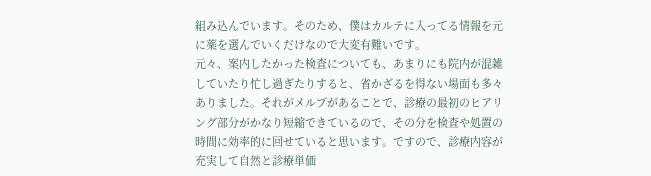組み込んでいます。そのため、僕はカルテに入ってる情報を元に薬を選んでいくだけなので大変有難いです。
元々、案内したかった検査についても、あまりにも院内が混雑していたり忙し過ぎたりすると、省かざるを得ない場面も多々ありました。それがメルプがあることで、診療の最初のヒアリング部分がかなり短縮できているので、その分を検査や処置の時間に効率的に回せていると思います。ですので、診療内容が充実して自然と診療単価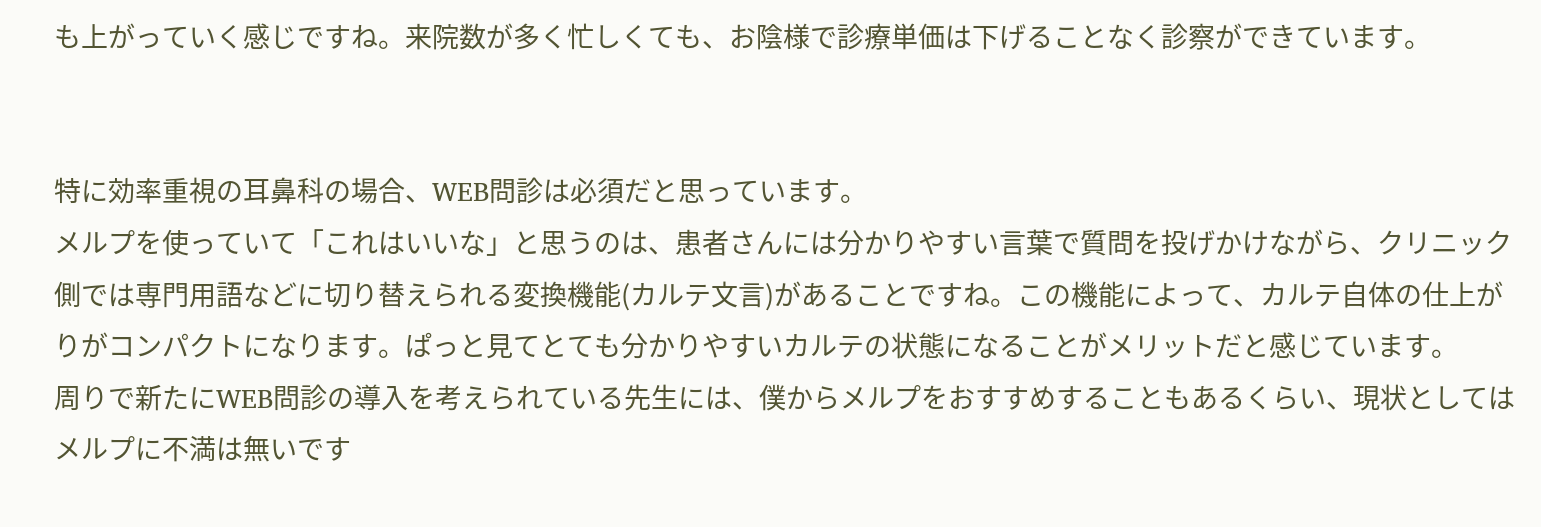も上がっていく感じですね。来院数が多く忙しくても、お陰様で診療単価は下げることなく診察ができています。


特に効率重視の耳鼻科の場合、WEB問診は必須だと思っています。
メルプを使っていて「これはいいな」と思うのは、患者さんには分かりやすい言葉で質問を投げかけながら、クリニック側では専門用語などに切り替えられる変換機能(カルテ文言)があることですね。この機能によって、カルテ自体の仕上がりがコンパクトになります。ぱっと見てとても分かりやすいカルテの状態になることがメリットだと感じています。
周りで新たにWEB問診の導入を考えられている先生には、僕からメルプをおすすめすることもあるくらい、現状としてはメルプに不満は無いです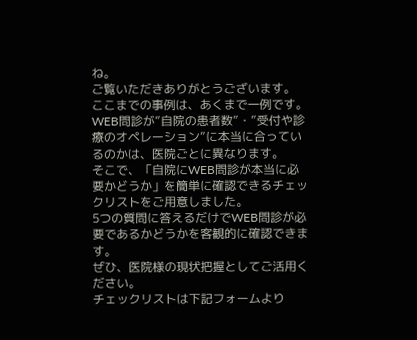ね。
ご覧いただきありがとうございます。
ここまでの事例は、あくまで一例です。
WEB問診が”自院の患者数”・”受付や診療のオペレーション”に本当に合っているのかは、医院ごとに異なります。
そこで、「自院にWEB問診が本当に必要かどうか」を簡単に確認できるチェックリストをご用意しました。
5つの質問に答えるだけでWEB問診が必要であるかどうかを客観的に確認できます。
ぜひ、医院様の現状把握としてご活用ください。
チェックリストは下記フォームより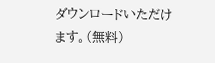ダウンロードいただけます。(無料)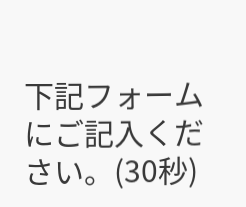下記フォームにご記入ください。(30秒)